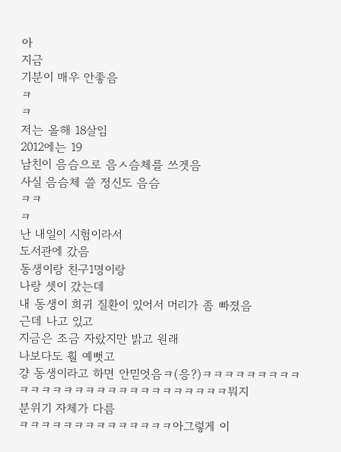아
지금
기분이 매우 안좋음
ㅋ
ㅋ
저는 올해 18살임
2012에는 19
남친이 음슴으로 음ㅅ슴체를 쓰겟음
사실 음슴체 쓸 정신도 음슴
ㅋㅋ
ㅋ
난 내일이 시험이라서
도서관에 갔음
동생이랑 친구1명이랑
나랑 셋이 갔는데
내 동생이 희귀 질환이 있어서 머리가 좀 빠졌음
근데 나고 있고
지금은 조금 자랐지만 밝고 원래
나보다도 훨 예뻣고
걍 동생이라고 하면 안믿엇음ㅋ(응?)ㅋㅋㅋㅋㅋㅋㅋㅋㅋ
ㅋㅋㅋㅋㅋㅋㅋㅋㅋㅋㅋㅋㅋㅋㅋㅋㅋㅋㅋ뭐지
분위기 자체가 다름
ㅋㅋㅋㅋㅋㅋㅋㅋㅋㅋㅋㅋㅋㅋ아그렇게 이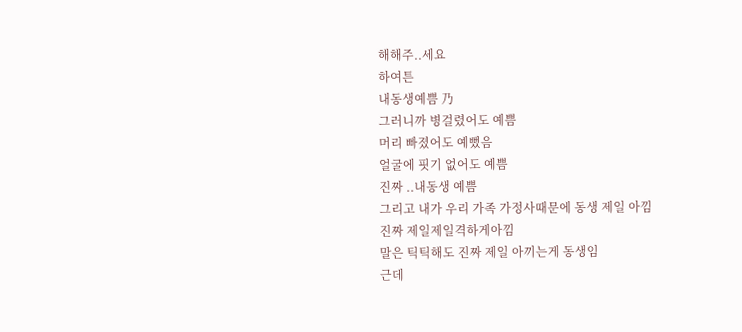해해주..세요
하여튼
내동생예쁨 乃
그러니까 병걸렸어도 예쁨
머리 빠졌어도 예뻤음
얼굴에 핏기 없어도 예쁨
진짜 ..내동생 예쁨
그리고 내가 우리 가족 가정사때문에 동생 제일 아낌
진짜 제일제일격하게아낌
말은 틱틱해도 진짜 제일 아끼는게 동생임
근데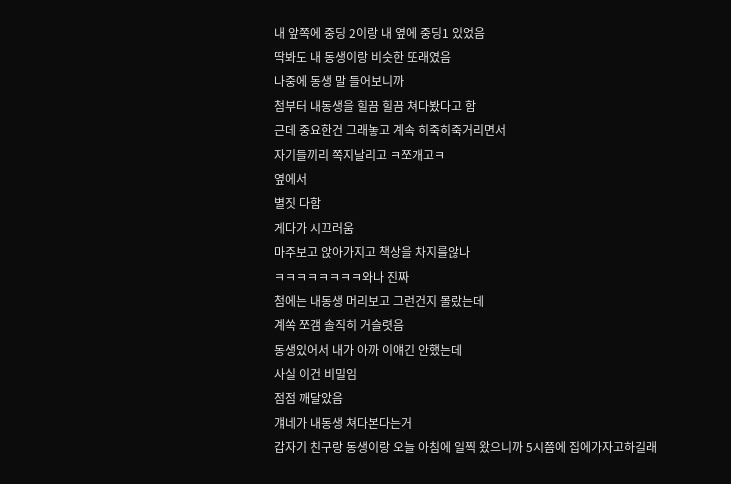내 앞쪽에 중딩 2이랑 내 옆에 중딩1 있었음
딱봐도 내 동생이랑 비슷한 또래였음
나중에 동생 말 들어보니까
첨부터 내동생을 힐끔 힐끔 쳐다봤다고 함
근데 중요한건 그래놓고 계속 히죽히죽거리면서
자기들끼리 쪽지날리고 ㅋ쪼개고ㅋ
옆에서
별짓 다함
게다가 시끄러움
마주보고 앉아가지고 책상을 차지를않나
ㅋㅋㅋㅋㅋㅋㅋㅋ와나 진짜
첨에는 내동생 머리보고 그런건지 몰랐는데
계쏙 쪼갬 솔직히 거슬렷음
동생있어서 내가 아까 이얘긴 안했는데
사실 이건 비밀임
점점 깨달았음
걔네가 내동생 쳐다본다는거
갑자기 친구랑 동생이랑 오늘 아침에 일찍 왔으니까 5시쯤에 집에가자고하길래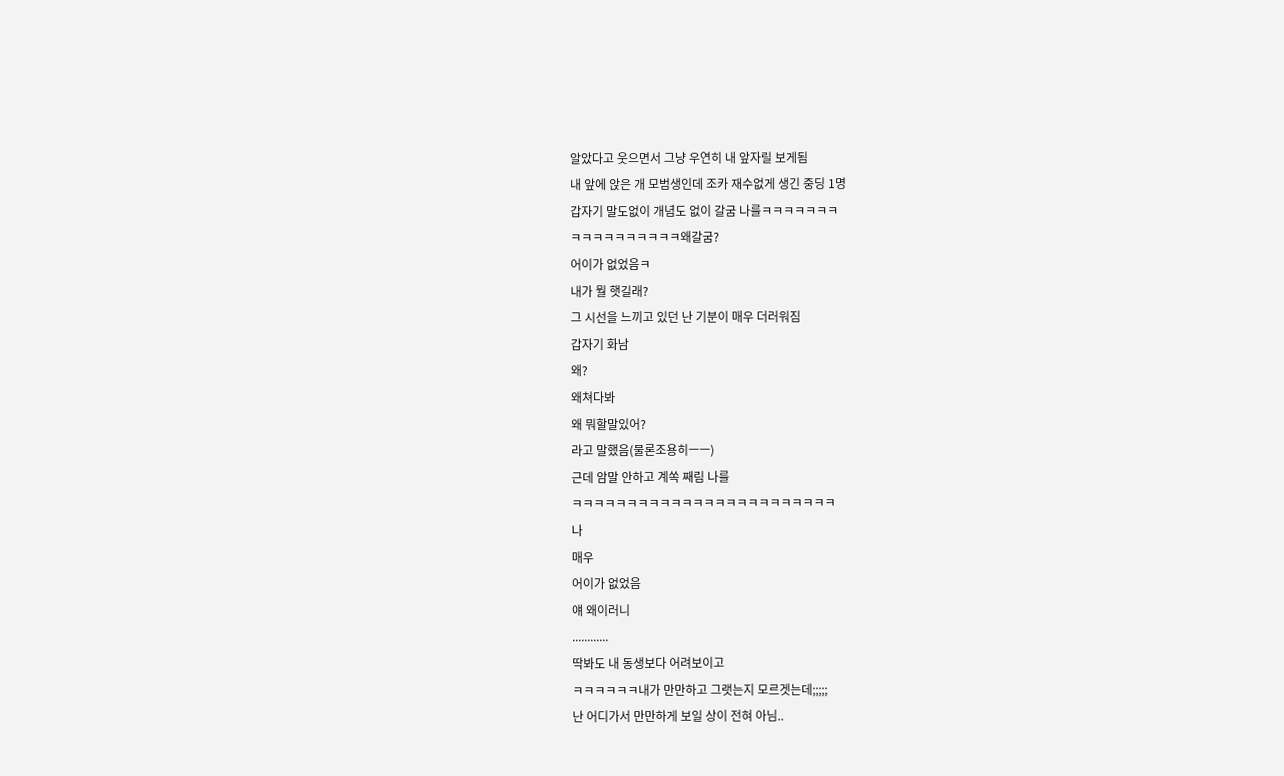알았다고 웃으면서 그냥 우연히 내 앞자릴 보게됨
내 앞에 앉은 개 모범생인데 조카 재수없게 생긴 중딩 1명
갑자기 말도없이 개념도 없이 갈굼 나를ㅋㅋㅋㅋㅋㅋㅋ
ㅋㅋㅋㅋㅋㅋㅋㅋㅋㅋ왜갈굼?
어이가 없었음ㅋ
내가 뭘 햇길래?
그 시선을 느끼고 있던 난 기분이 매우 더러워짐
갑자기 화남
왜?
왜쳐다봐
왜 뭐할말있어?
라고 말했음(물론조용히ㅡㅡ)
근데 암말 안하고 계쏙 째림 나를
ㅋㅋㅋㅋㅋㅋㅋㅋㅋㅋㅋㅋㅋㅋㅋㅋㅋㅋㅋㅋㅋㅋㅋㅋ
나
매우
어이가 없었음
얘 왜이러니
............
딱봐도 내 동생보다 어려보이고
ㅋㅋㅋㅋㅋㅋ내가 만만하고 그랫는지 모르겟는데;;;;;
난 어디가서 만만하게 보일 상이 전혀 아님..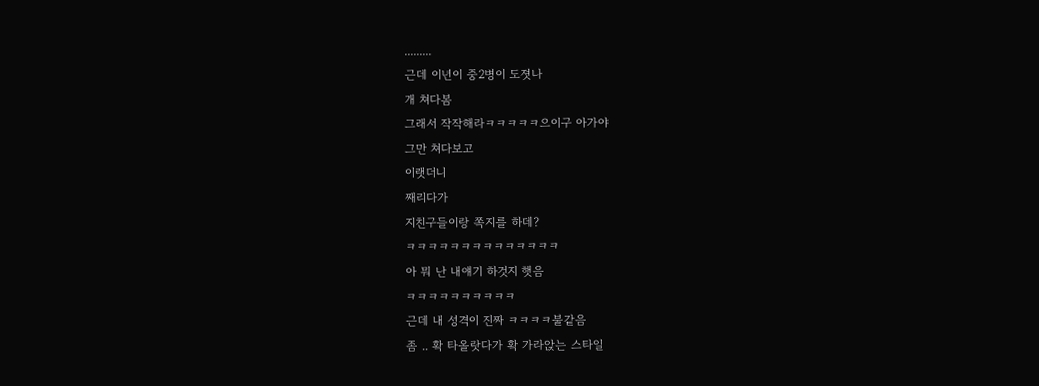.........
근데 이년이 중2병이 도졋나
개 쳐다봄
그래서 작작해라ㅋㅋㅋㅋㅋ으이구 아가야
그만 쳐다보고
이랫더니
째리다가
지친구들이랑 쪽지를 하데?
ㅋㅋㅋㅋㅋㅋㅋㅋㅋㅋㅋㅋㅋㅋ
아 뭐 난 내얘기 하것지 햇음
ㅋㅋㅋㅋㅋㅋㅋㅋㅋㅋ
근데 내 성격이 진짜 ㅋㅋㅋㅋ불같음
좀 .. 확 타올랏다가 확 가라앉는 스타일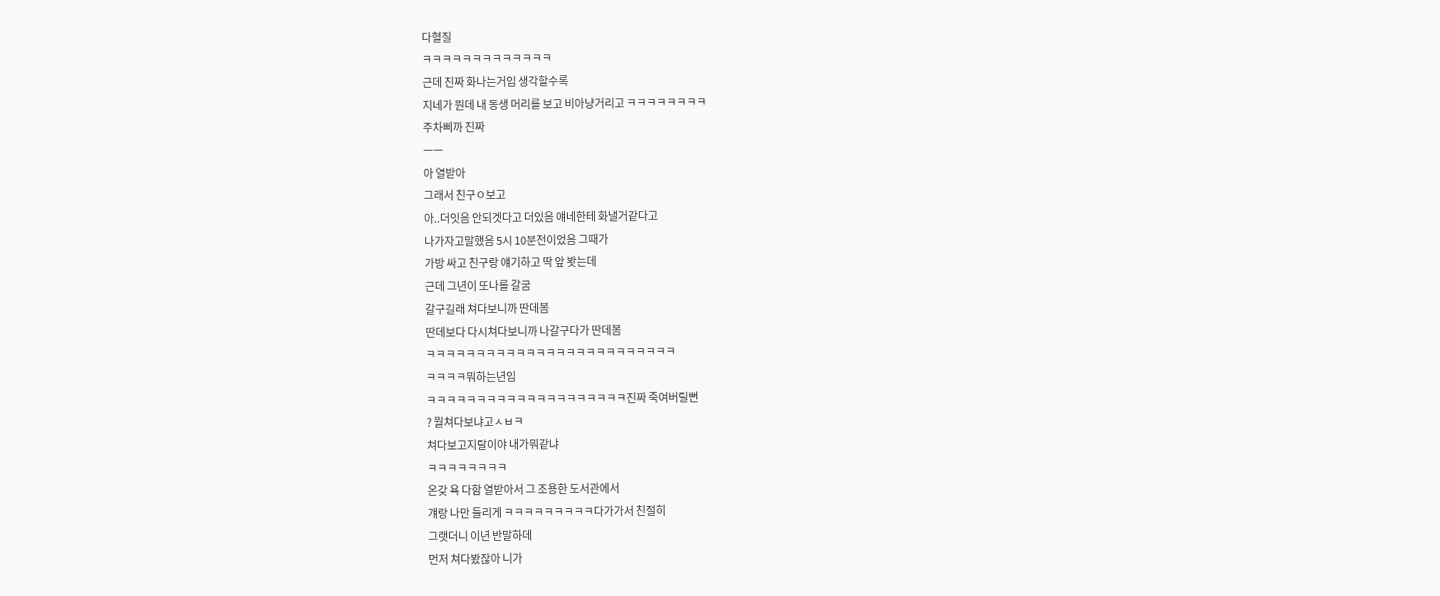다혈질
ㅋㅋㅋㅋㅋㅋㅋㅋㅋㅋㅋㅋㅋ
근데 진짜 화나는거임 생각할수록
지네가 뭔데 내 동생 머리를 보고 비아냥거리고 ㅋㅋㅋㅋㅋㅋㅋㅋ
주차삐까 진짜
ㅡㅡ
아 열받아
그래서 친구ㅇ보고
아..더잇음 안되겟다고 더있음 얘네한테 화낼거같다고
나가자고말했음 5시 10분전이었음 그때가
가방 싸고 친구랑 얘기하고 딱 앞 봣는데
근데 그년이 또나를 갈굼
갈구길래 쳐다보니까 딴데봄
딴데보다 다시쳐다보니까 나갈구다가 딴데봄
ㅋㅋㅋㅋㅋㅋㅋㅋㅋㅋㅋㅋㅋㅋㅋㅋㅋㅋㅋㅋㅋㅋㅋㅋㅋ
ㅋㅋㅋㅋ뭐하는년임
ㅋㅋㅋㅋㅋㅋㅋㅋㅋㅋㅋㅋㅋㅋㅋㅋㅋㅋㅋㅋ진짜 죽여버릴뻔
? 뭘쳐다보냐고ㅅㅂㅋ
쳐다보고지랄이야 내가뭐같냐
ㅋㅋㅋㅋㅋㅋㅋㅋ
온갖 욕 다함 열받아서 그 조용한 도서관에서
걔랑 나만 들리게 ㅋㅋㅋㅋㅋㅋㅋㅋㅋ다가가서 친절히
그랫더니 이년 반말하데
먼저 쳐다봤잖아 니가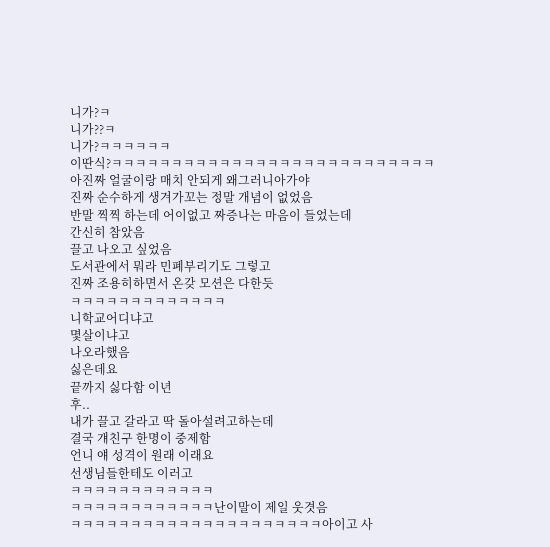니가?ㅋ
니가??ㅋ
니가?ㅋㅋㅋㅋㅋㅋ
이딴식?ㅋㅋㅋㅋㅋㅋㅋㅋㅋㅋㅋㅋㅋㅋㅋㅋㅋㅋㅋㅋㅋㅋㅋㅋㅋㅋㅋ
아진짜 얼굴이랑 매치 안되게 왜그러니아가야
진짜 순수하게 생겨가꼬는 정말 개념이 없었음
반말 찍찍 하는데 어이없고 짜증나는 마음이 들었는데
간신히 참았음
끌고 나오고 싶었음
도서관에서 뭐라 민폐부리기도 그렇고
진짜 조용히하면서 온갖 모션은 다한듯
ㅋㅋㅋㅋㅋㅋㅋㅋㅋㅋㅋㅋㅋ
니학교어디냐고
몇살이냐고
나오라했음
싫은데요
끝까지 싫다함 이년
후..
내가 끌고 갈라고 딱 돌아설려고하는데
결국 걔친구 한명이 중제함
언니 얘 성격이 원래 이래요
선생님들한테도 이러고
ㅋㅋㅋㅋㅋㅋㅋㅋㅋㅋㅋㅋ
ㅋㅋㅋㅋㅋㅋㅋㅋㅋㅋㅋㅋ난이말이 제일 웃겻음
ㅋㅋㅋㅋㅋㅋㅋㅋㅋㅋㅋㅋㅋㅋㅋㅋㅋㅋㅋㅋㅋ아이고 사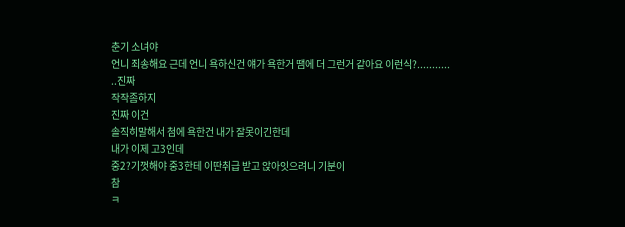춘기 소녀야
언니 죄송해요 근데 언니 욕하신건 얘가 욕한거 땜에 더 그런거 같아요 이런식?...........
..진짜
작작좀하지
진짜 이건
솔직히말해서 첨에 욕한건 내가 잘못이긴한데
내가 이제 고3인데
중2?기껏해야 중3한테 이딴취급 받고 앉아잇으려니 기분이
참
ㅋ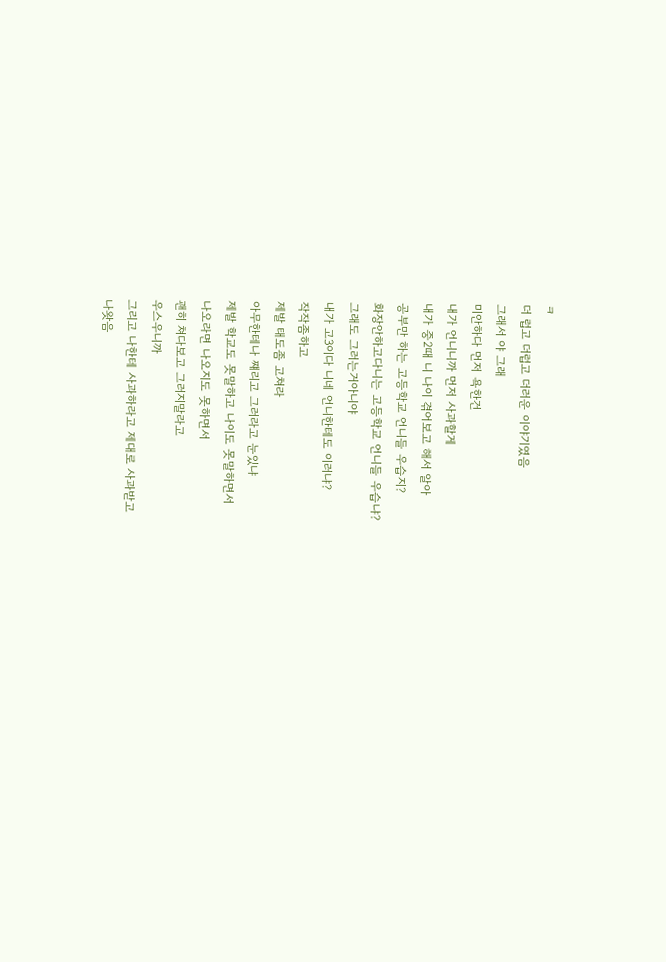ㅋ
더 럽고 더럽고 더러운 이야기였음
그래서 야 그래
미안하다 먼저 욕한건
내가 언니니까 먼저 사과할게
내가 중2때 니 나이 겪어보고 해서 알아
공부만 하는 고등학교 언니들 우습지?
화장안하고다니는 고등학교 언니들 우습냐?
그래도 그러는거아니야
내가 고3이다 니네 언니한테도 이러냐?
작작좀하고
제발 태도좀 고쳐라
아무한테나 쨰리고 그러라고 눈있냐
제발 학교도 못말하고 나이도 못말하면서
나오라면 나오지도 못하면서
괜히 쳐다보고 그러지말라고
우스우니까
그리고 나한테 사과하라고 제대로 사과받고
나왓음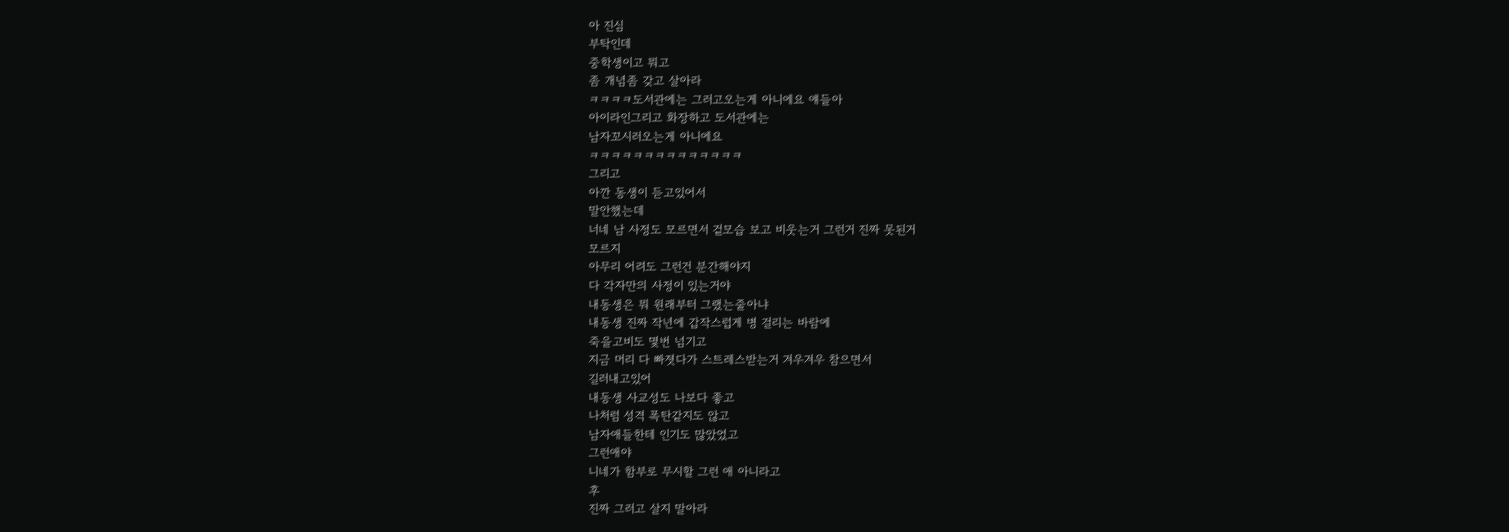아 진심
부탁인데
중학생이고 뭐고
좀 개념좀 갖고 살아라
ㅋㅋㅋㅋ도서관에는 그러고오는게 아니에요 얘들아
아이라인그리고 화장하고 도서관에는
남자꼬시러오는게 아니에요
ㅋㅋㅋㅋㅋㅋㅋㅋㅋㅋㅋㅋㅋㅋ
그리고
아깐 동생이 듣고있어서
말안했는데
너네 남 사정도 모르면서 겉모습 보고 비웃는거 그런거 진짜 못된거
모르지
아무리 어려도 그런건 분간해야지
다 각자만의 사정이 있는거야
내동생은 뭐 원래부터 그랬는줄아냐
내동생 진짜 작년에 갑작스럽게 병 걸리는 바람에
죽을고비도 몇번 넘기고
지금 머리 다 빠졋다가 스트레스받는거 겨우겨우 참으면서
길러내고있어
내동생 사교성도 나보다 좋고
나처럼 성격 폭탄같지도 않고
남자애들한테 인기도 많았었고
그런애야
니네가 함부로 무시할 그런 애 아니라고
후
진짜 그러고 살지 말아라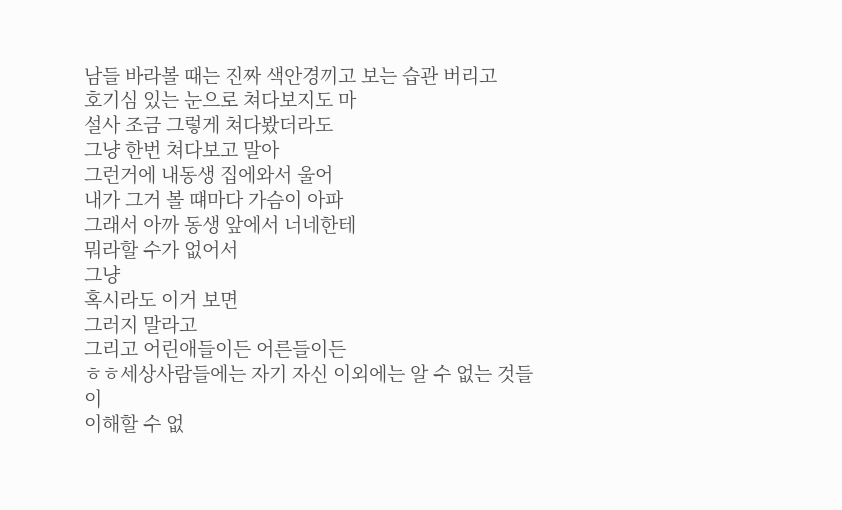남들 바라볼 때는 진짜 색안경끼고 보는 습관 버리고
호기심 있는 눈으로 쳐다보지도 마
설사 조금 그렇게 쳐다봤더라도
그냥 한번 쳐다보고 말아
그런거에 내동생 집에와서 울어
내가 그거 볼 떄마다 가슴이 아파
그래서 아까 동생 앞에서 너네한테
뭐라할 수가 없어서
그냥
혹시라도 이거 보면
그러지 말라고
그리고 어린애들이든 어른들이든
ㅎㅎ세상사람들에는 자기 자신 이외에는 알 수 없는 것들이
이해할 수 없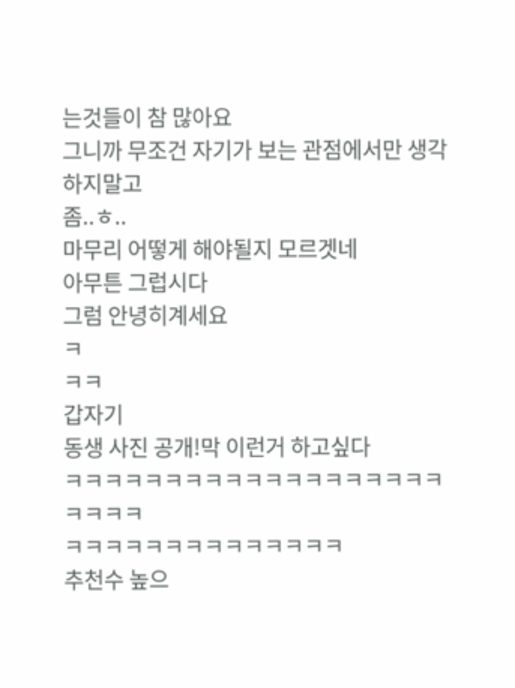는것들이 참 많아요
그니까 무조건 자기가 보는 관점에서만 생각하지말고
좀..ㅎ..
마무리 어떻게 해야될지 모르겟네
아무튼 그럽시다
그럼 안녕히계세요
ㅋ
ㅋㅋ
갑자기
동생 사진 공개!막 이런거 하고싶다
ㅋㅋㅋㅋㅋㅋㅋㅋㅋㅋㅋㅋㅋㅋㅋㅋㅋㅋㅋㅋㅋㅋㅋ
ㅋㅋㅋㅋㅋㅋㅋㅋㅋㅋㅋㅋㅋㅋ
추천수 높으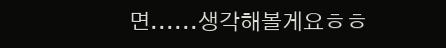면......생각해볼게요ㅎㅎ